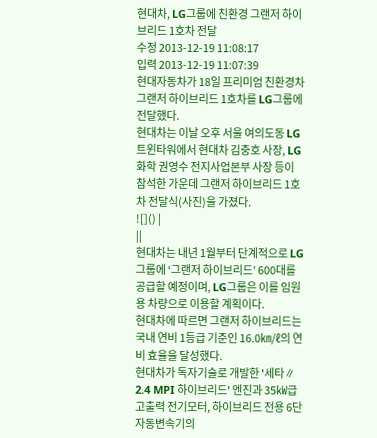현대차, LG그룹에 친환경 그랜저 하이브리드 1호차 전달
수정 2013-12-19 11:08:17
입력 2013-12-19 11:07:39
현대자동차가 18일 프리미엄 친환경차 그랜저 하이브리드 1호차를 LG그룹에 전달했다.
현대차는 이날 오후 서울 여의도동 LG트윈타워에서 현대차 김충호 사장, LG화학 권영수 전지사업본부 사장 등이 참석한 가운데 그랜저 하이브리드 1호차 전달식(사진)을 가졌다.
![]() |
||
현대차는 내년 1월부터 단계적으로 LG그룹에 ‘그랜저 하이브리드’ 600대를 공급할 예정이며, LG그룹은 이를 임원용 차량으로 이용할 계획이다.
현대차에 따르면 그랜저 하이브리드는 국내 연비 1등급 기준인 16.0㎞/ℓ의 연비 효율을 달성했다.
현대차가 독자기술로 개발한 '세타∥ 2.4 MPI 하이브리드' 엔진과 35㎾급 고출력 전기모터, 하이브리드 전용 6단 자동변속기의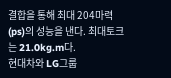결합을 통해 최대 204마력(ps)의 성능을 낸다. 최대토크는 21.0kg.m다.
현대차와 LG그룹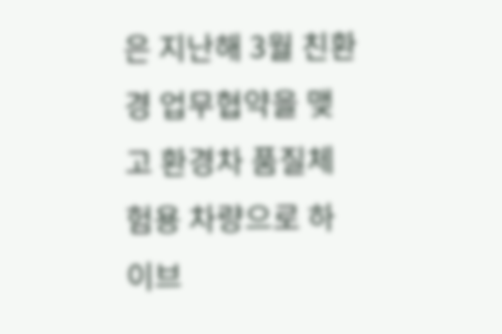은 지난해 3월 친환경 업무협약을 맺고 환경차 품질체험용 차량으로 하이브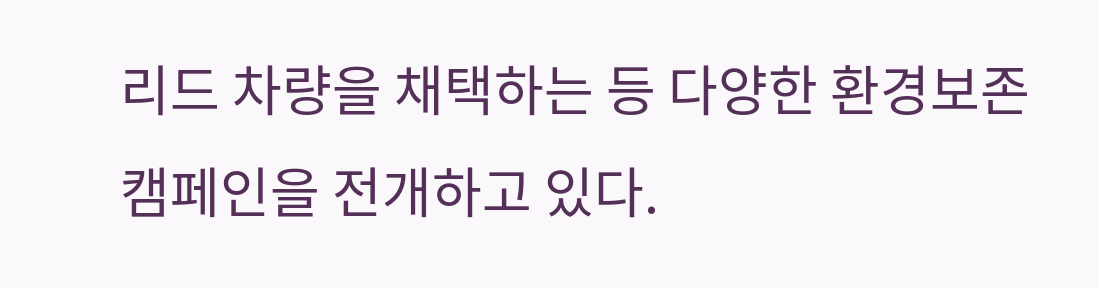리드 차량을 채택하는 등 다양한 환경보존 캠페인을 전개하고 있다.